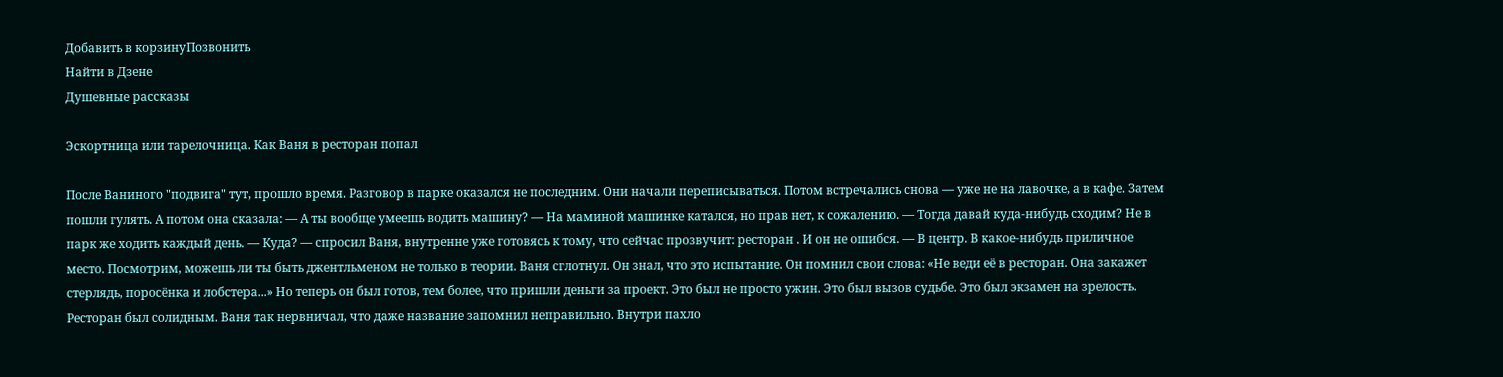Добавить в корзинуПозвонить
Найти в Дзене
Душевные рассказы

Эскортница или тарелочница. Как Ваня в ресторан попал

После Ваниного "подвига" тут, прошло время. Разговор в парке оказался не последним. Они начали переписываться. Потом встречались снова — уже не на лавочке, а в кафе. Затем пошли гулять. А потом она сказала: — А ты вообще умеешь водить машину? — На маминой машинке катался, но прав нет, к сожалению. — Тогда давай куда-нибудь сходим? Не в парк же ходить каждый день. — Куда? — спросил Ваня, внутренне уже готовясь к тому, что сейчас прозвучит: ресторан . И он не ошибся. — В центр. В какое-нибудь приличное место. Посмотрим, можешь ли ты быть джентльменом не только в теории. Ваня сглотнул. Он знал, что это испытание. Он помнил свои слова: «Не веди её в ресторан. Она закажет стерлядь, поросёнка и лобстера...» Но теперь он был готов, тем более, что пришли деньги за проект. Это был не просто ужин. Это был вызов судьбе. Это был экзамен на зрелость. Ресторан был солидным. Ваня так нервничал, что даже название запомнил неправильно. Внутри пахло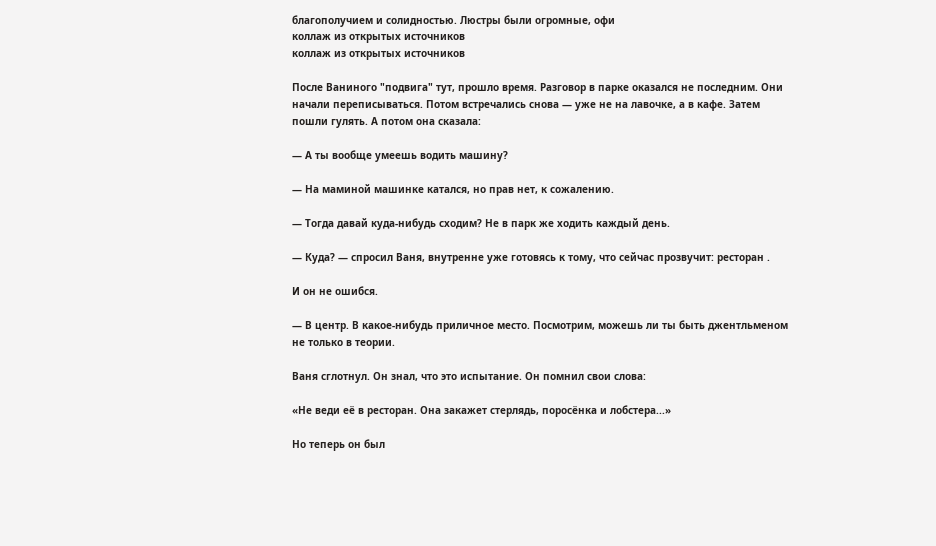благополучием и солидностью. Люстры были огромные, офи
коллаж из открытых источников
коллаж из открытых источников

После Ваниного "подвига" тут, прошло время. Разговор в парке оказался не последним. Они начали переписываться. Потом встречались снова — уже не на лавочке, а в кафе. Затем пошли гулять. А потом она сказала:

— А ты вообще умеешь водить машину?

— На маминой машинке катался, но прав нет, к сожалению.

— Тогда давай куда-нибудь сходим? Не в парк же ходить каждый день.

— Куда? — спросил Ваня, внутренне уже готовясь к тому, что сейчас прозвучит: ресторан .

И он не ошибся.

— В центр. В какое-нибудь приличное место. Посмотрим, можешь ли ты быть джентльменом не только в теории.

Ваня сглотнул. Он знал, что это испытание. Он помнил свои слова:

«Не веди её в ресторан. Она закажет стерлядь, поросёнка и лобстера...»

Но теперь он был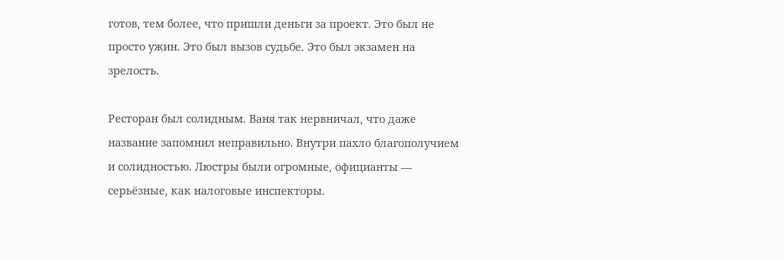готов, тем более, что пришли деньги за проект. Это был не просто ужин. Это был вызов судьбе. Это был экзамен на зрелость.

Ресторан был солидным. Ваня так нервничал, что даже название запомнил неправильно. Внутри пахло благополучием и солидностью. Люстры были огромные, официанты — серьёзные, как налоговые инспекторы.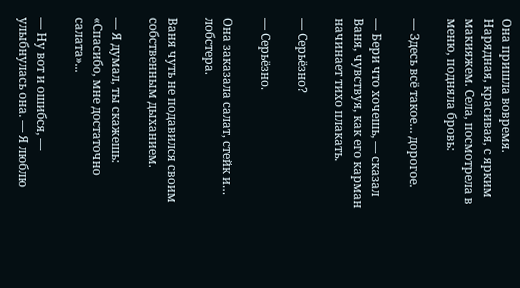Она пришла вовремя. Нарядная, красивая, с ярким макияжем. Села, посмотрела в меню, подняла бровь:

— Здесь всё такое… дорогое.

— Бери что хочешь, — сказал Ваня, чувствуя, как его карман начинает тихо плакать.

— Серьёзно?

— Серьёзно.

Она заказала салат, стейк и… лобстера.

Ваня чуть не подавился своим собственным дыханием.

— Я думал, ты скажешь: «Спасибо, мне достаточно салата»...

— Ну вот и ошибся, — улыбнулась она. — Я люблю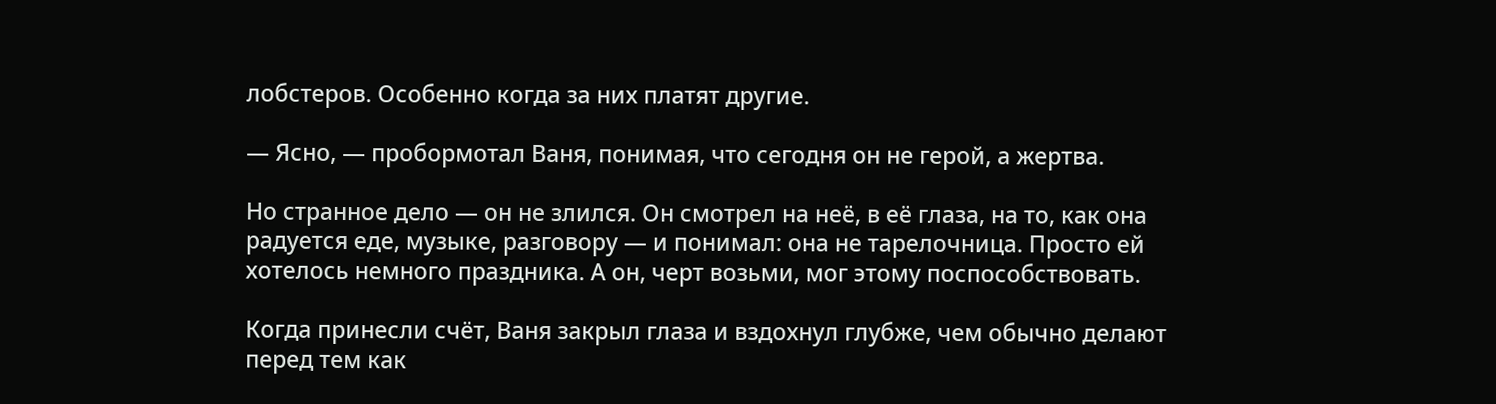лобстеров. Особенно когда за них платят другие.

— Ясно, — пробормотал Ваня, понимая, что сегодня он не герой, а жертва.

Но странное дело — он не злился. Он смотрел на неё, в её глаза, на то, как она радуется еде, музыке, разговору — и понимал: она не тарелочница. Просто ей хотелось немного праздника. А он, черт возьми, мог этому поспособствовать.

Когда принесли счёт, Ваня закрыл глаза и вздохнул глубже, чем обычно делают перед тем как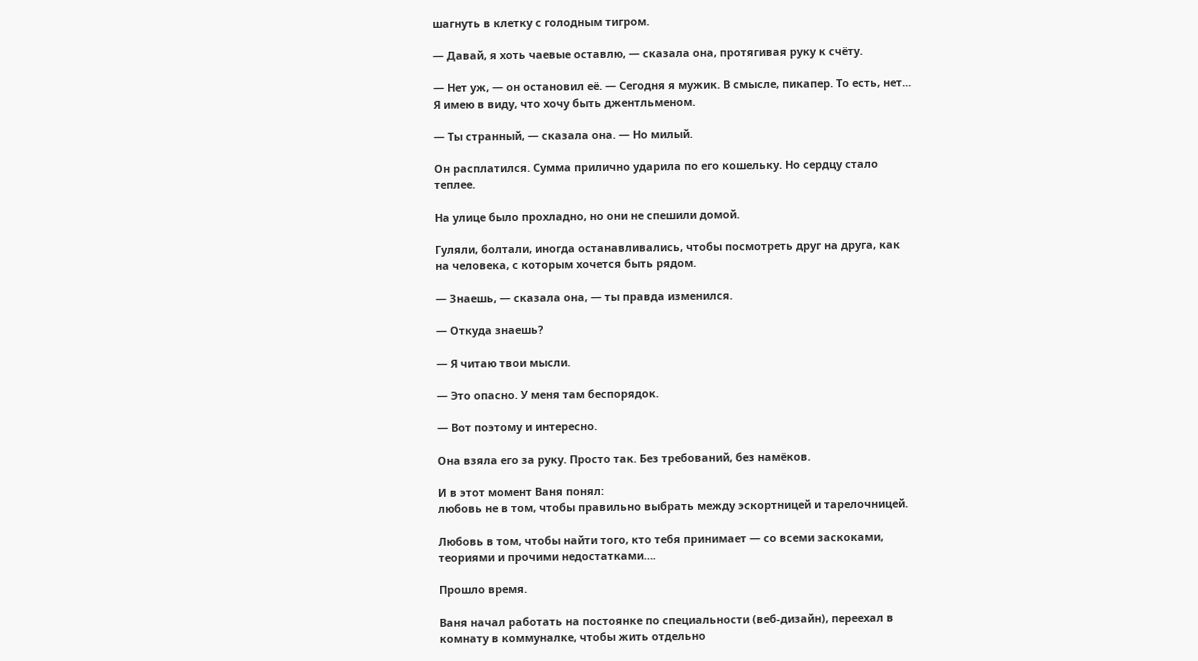шагнуть в клетку с голодным тигром.

— Давай, я хоть чаевые оставлю, — сказала она, протягивая руку к счёту.

— Нет уж, — он остановил её. — Сегодня я мужик. В смысле, пикапер. То есть, нет... Я имею в виду, что хочу быть джентльменом.

— Ты странный, — сказала она. — Но милый.

Он расплатился. Сумма прилично ударила по его кошельку. Но сердцу стало теплее.

На улице было прохладно, но они не спешили домой.

Гуляли, болтали, иногда останавливались, чтобы посмотреть друг на друга, как на человека, с которым хочется быть рядом.

— Знаешь, — сказала она, — ты правда изменился.

— Откуда знаешь?

— Я читаю твои мысли.

— Это опасно. У меня там беспорядок.

— Вот поэтому и интересно.

Она взяла его за руку. Просто так. Без требований, без намёков.

И в этот момент Ваня понял:
любовь не в том, чтобы правильно выбрать между эскортницей и тарелочницей.

Любовь в том, чтобы найти того, кто тебя принимает — со всеми заскоками, теориями и прочими недостатками….

Прошло время.

Ваня начал работать на постоянке по специальности (веб-дизайн), переехал в комнату в коммуналке, чтобы жить отдельно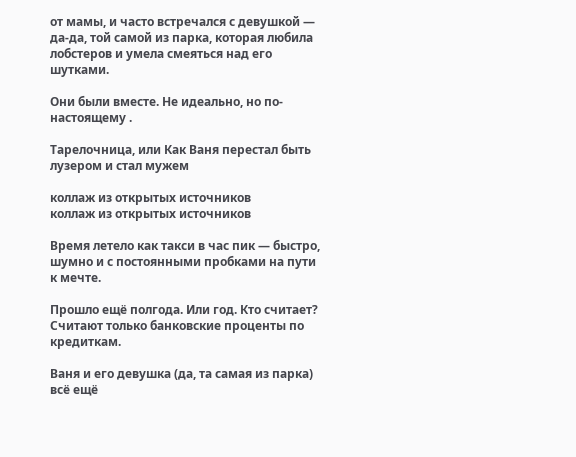от мамы, и часто встречался с девушкой — да-да, той самой из парка, которая любила лобстеров и умела смеяться над его шутками.

Они были вместе. Не идеально, но по-настоящему .

Тарелочница, или Как Ваня перестал быть лузером и стал мужем

коллаж из открытых источников
коллаж из открытых источников

Время летело как такси в час пик — быстро, шумно и с постоянными пробками на пути к мечте.

Прошло ещё полгода. Или год. Кто считает? Считают только банковские проценты по кредиткам.

Ваня и его девушка (да, та самая из парка) всё ещё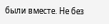были вместе. Не без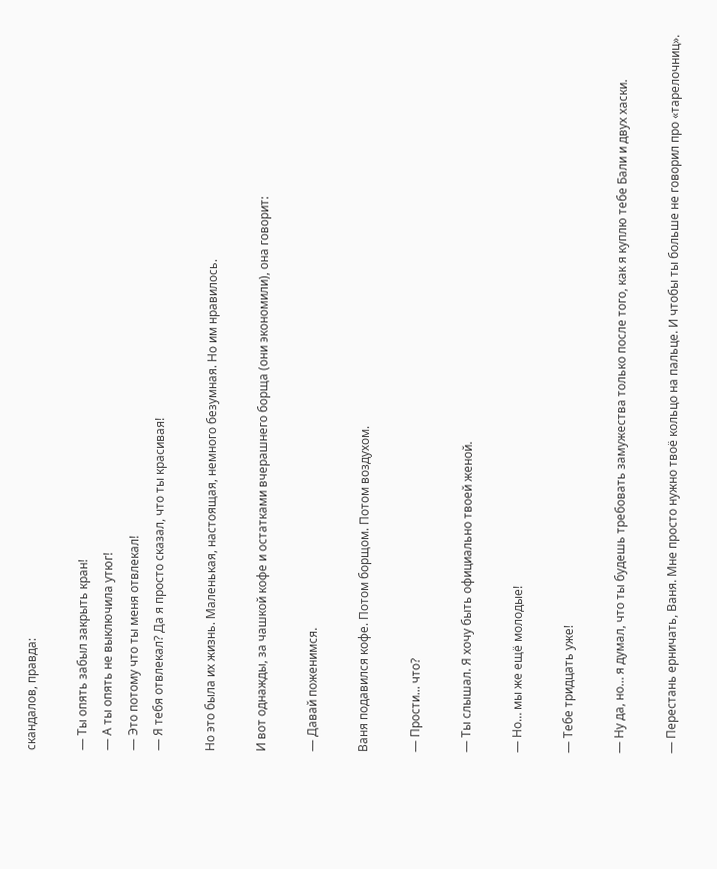скандалов, правда:

— Ты опять забыл закрыть кран!
— А ты опять не выключила утюг!
— Это потому что ты меня отвлекал!
— Я тебя отвлекал? Да я просто сказал, что ты красивая!

Но это была их жизнь. Маленькая, настоящая, немного безумная. Но им нравилось.

И вот однажды, за чашкой кофе и остатками вчерашнего борща (они экономили), она говорит:

— Давай поженимся.

Ваня подавился кофе. Потом борщом. Потом воздухом.

— Прости... что?

— Ты слышал. Я хочу быть официально твоей женой.

— Но… мы же ещё молодые!

— Тебе тридцать уже!

— Ну да, но… я думал, что ты будешь требовать замужества только после того, как я куплю тебе Бали и двух хаски.

— Перестань ерничать, Ваня. Мне просто нужно твоё кольцо на пальце. И чтобы ты больше не говорил про «тарелочниц».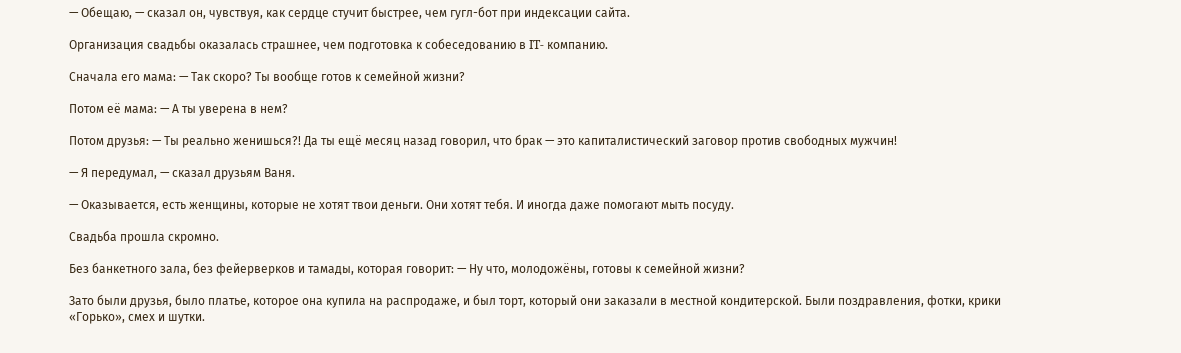— Обещаю, — сказал он, чувствуя, как сердце стучит быстрее, чем гугл-бот при индексации сайта.

Организация свадьбы оказалась страшнее, чем подготовка к собеседованию в IT- компанию.

Сначала его мама: — Так скоро? Ты вообще готов к семейной жизни?

Потом её мама: — А ты уверена в нем?

Потом друзья: — Ты реально женишься?! Да ты ещё месяц назад говорил, что брак — это капиталистический заговор против свободных мужчин!

— Я передумал, — сказал друзьям Ваня.

— Оказывается, есть женщины, которые не хотят твои деньги. Они хотят тебя. И иногда даже помогают мыть посуду.

Свадьба прошла скромно.

Без банкетного зала, без фейерверков и тамады, которая говорит: — Ну что, молодожёны, готовы к семейной жизни?

Зато были друзья, было платье, которое она купила на распродаже, и был торт, который они заказали в местной кондитерской. Были поздравления, фотки, крики «Горько», смех и шутки.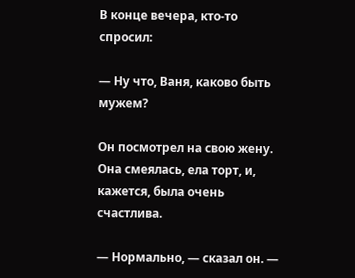В конце вечера, кто-то спросил:

— Ну что, Ваня, каково быть мужем?

Он посмотрел на свою жену. Она смеялась, ела торт, и, кажется, была очень счастлива.

— Нормально, — сказал он. —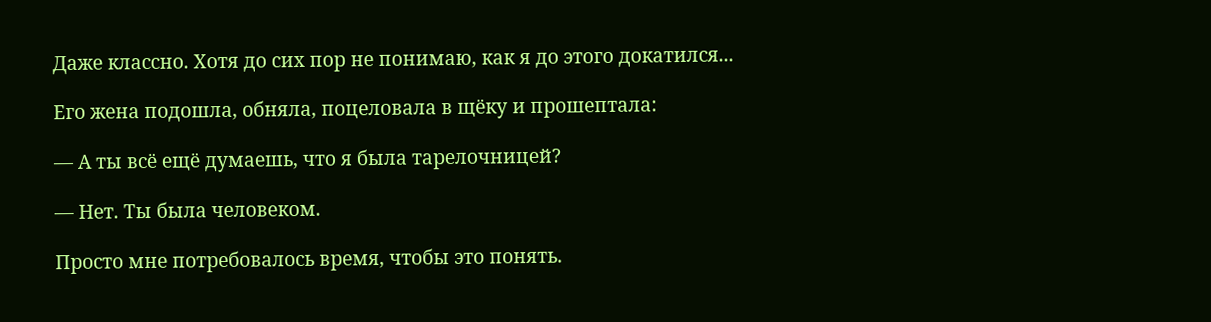Даже классно. Хотя до сих пор не понимаю, как я до этого докатился...

Его жена подошла, обняла, поцеловала в щёку и прошептала:

— А ты всё ещё думаешь, что я была тарелочницей?

— Нет. Ты была человеком.

Просто мне потребовалось время, чтобы это понять.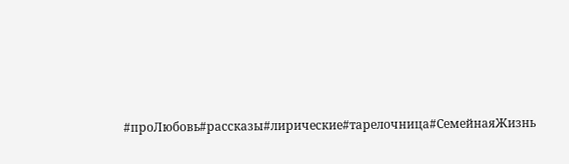#проЛюбовь#рассказы#лирические#тарелочница#СемейнаяЖизнь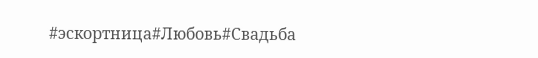#эскортница#Любовь#Свадьба